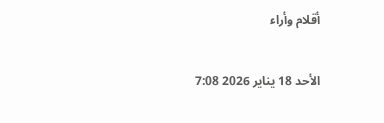أقلام وأراء

الأحد 18 يناير 2026 7:08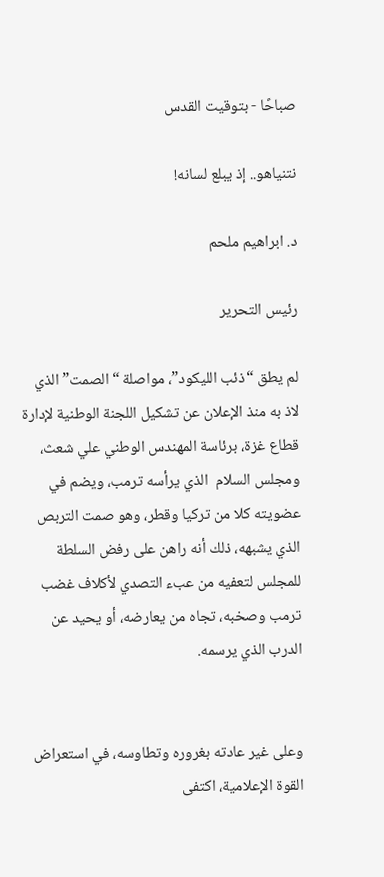صباحًا - بتوقيت القدس

نتنياهو.. إذ يبلع لسانه!

د. ابراهيم ملحم

رئيس التحرير

لم يطق “ذئب الليكود”، مواصلة “الصمت” الذي لاذ به منذ الإعلان عن تشكيل اللجنة الوطنية لإدارة قطاع غزة، برئاسة المهندس الوطني علي شعث، ومجلس السلام  الذي يرأسه ترمب، ويضم في عضويته كلا من تركيا وقطر، وهو صمت التربص الذي يشبهه، ذلك أنه راهن على رفض السلطة للمجلس لتعفيه من عبء التصدي لأكلاف غضب ترمب وصخبه، تجاه من يعارضه، أو يحيد عن  الدرب الذي يرسمه.


وعلى غير عادته بغروره وتطاوسه، في استعراض القوة الإعلامية، اكتفى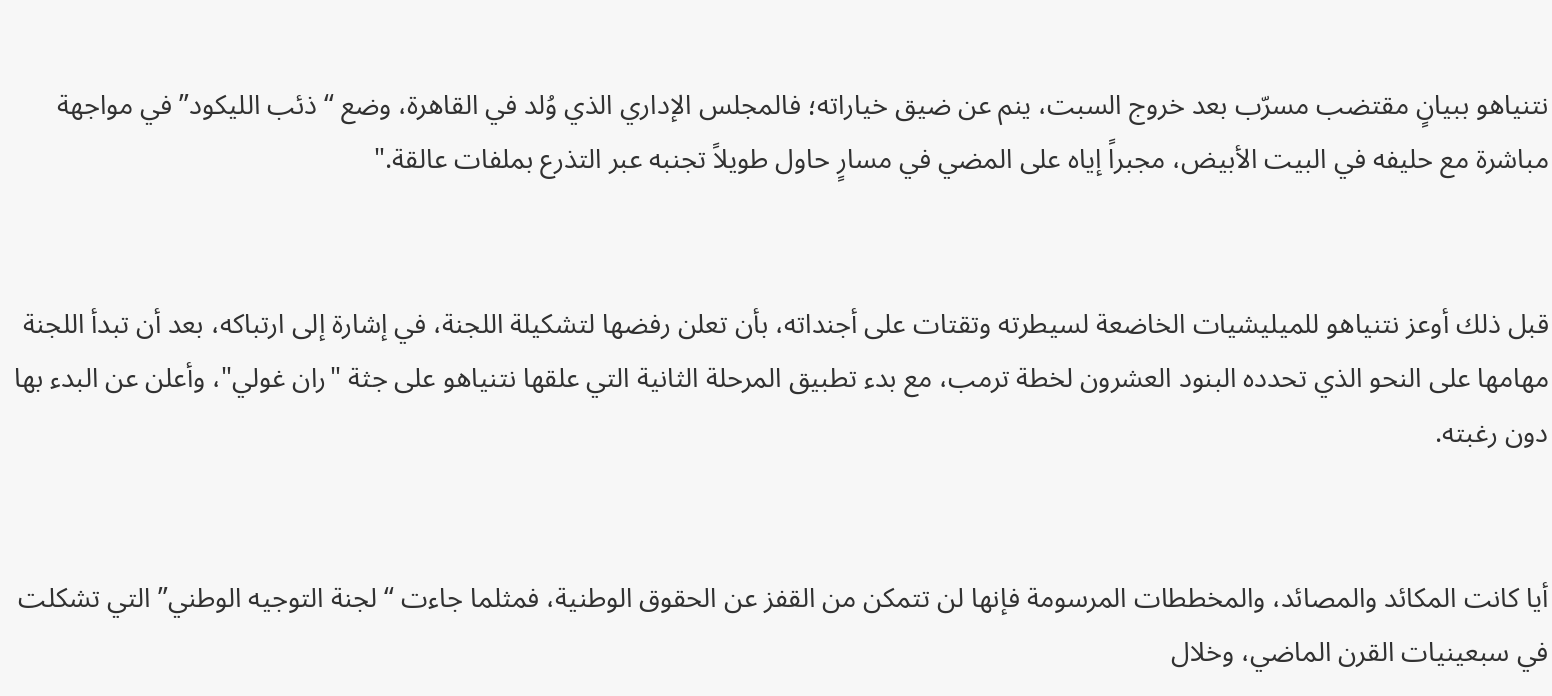نتنياهو ببيانٍ مقتضب مسرّب بعد خروج السبت، ينم عن ضيق خياراته؛ فالمجلس الإداري الذي وُلد في القاهرة، وضع “ذئب الليكود” في مواجهة مباشرة مع حليفه في البيت الأبيض، مجبراً إياه على المضي في مسارٍ حاول طويلاً تجنبه عبر التذرع بملفات عالقة."


قبل ذلك أوعز نتنياهو للميليشيات الخاضعة لسيطرته وتقتات على أجنداته، بأن تعلن رفضها لتشكيلة اللجنة، في إشارة إلى ارتباكه، بعد أن تبدأ اللجنة مهامها على النحو الذي تحدده البنود العشرون لخطة ترمب، مع بدء تطبيق المرحلة الثانية التي علقها نتنياهو على جثة "ران غولي"، وأعلن عن البدء بها دون رغبته.


أيا كانت المكائد والمصائد، والمخططات المرسومة فإنها لن تتمكن من القفز عن الحقوق الوطنية، فمثلما جاءت “ لجنة التوجيه الوطني” التي تشكلت في سبعينيات القرن الماضي، وخلال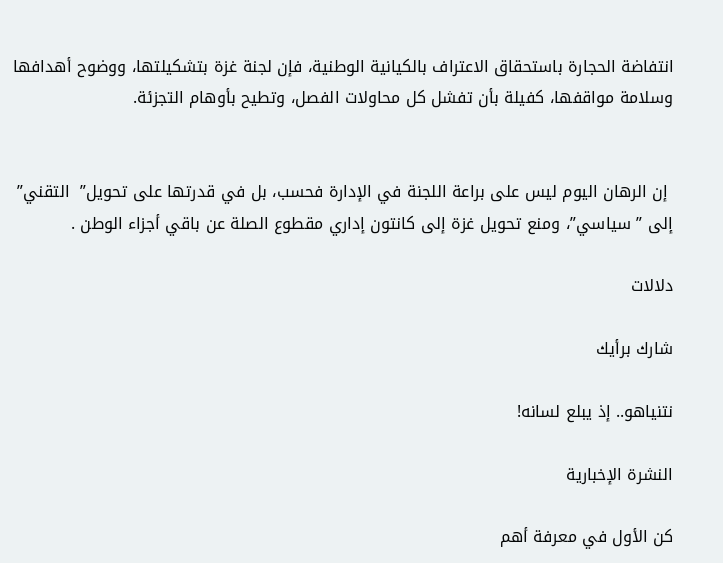انتفاضة الحجارة باستحقاق الاعتراف بالكيانية الوطنية، فإن لجنة غزة بتشكيلتها، ووضوح أهدافها وسلامة مواقفها، كفيلة بأن تفشل كل محاولات الفصل، وتطيح بأوهام التجزئة.


 إن الرهان اليوم ليس على براعة اللجنة في الإدارة فحسب، بل في قدرتها على تحويل”  التقني” إلى ” سياسي”، ومنع تحويل غزة إلى كانتون إداري مقطوع الصلة عن باقي أجزاء الوطن .

دلالات

شارك برأيك

نتنياهو.. إذ يبلع لسانه!

النشرة الإخبارية

كن الأول في معرفة أهم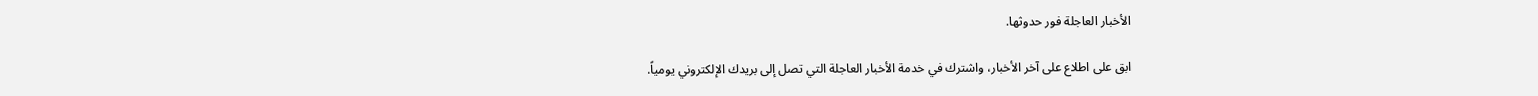الأخبار العاجلة فور حدوثها.

ابق على اطلاع على آخر الأخبار، واشترك في خدمة الأخبار العاجلة التي تصل إلى بريدك الإلكتروني يومياً.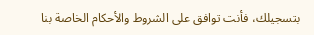بتسجيلك، فأنت توافق على الشروط والأحكام الخاصة بنا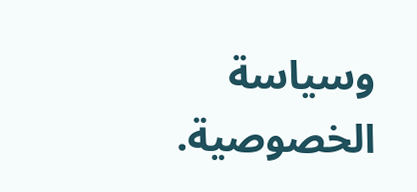وسياسة الخصوصية.